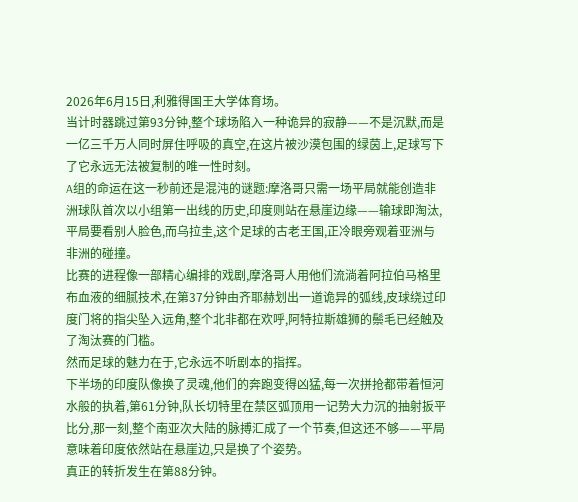2026年6月15日,利雅得国王大学体育场。
当计时器跳过第93分钟,整个球场陷入一种诡异的寂静——不是沉默,而是一亿三千万人同时屏住呼吸的真空,在这片被沙漠包围的绿茵上,足球写下了它永远无法被复制的唯一性时刻。
A组的命运在这一秒前还是混沌的谜题:摩洛哥只需一场平局就能创造非洲球队首次以小组第一出线的历史,印度则站在悬崖边缘——输球即淘汰,平局要看别人脸色,而乌拉圭,这个足球的古老王国,正冷眼旁观着亚洲与非洲的碰撞。
比赛的进程像一部精心编排的戏剧,摩洛哥人用他们流淌着阿拉伯马格里布血液的细腻技术,在第37分钟由齐耶赫划出一道诡异的弧线,皮球绕过印度门将的指尖坠入远角,整个北非都在欢呼,阿特拉斯雄狮的鬃毛已经触及了淘汰赛的门槛。
然而足球的魅力在于,它永远不听剧本的指挥。
下半场的印度队像换了灵魂,他们的奔跑变得凶猛,每一次拼抢都带着恒河水般的执着,第61分钟,队长切特里在禁区弧顶用一记势大力沉的抽射扳平比分,那一刻,整个南亚次大陆的脉搏汇成了一个节奏,但这还不够——平局意味着印度依然站在悬崖边,只是换了个姿势。
真正的转折发生在第88分钟。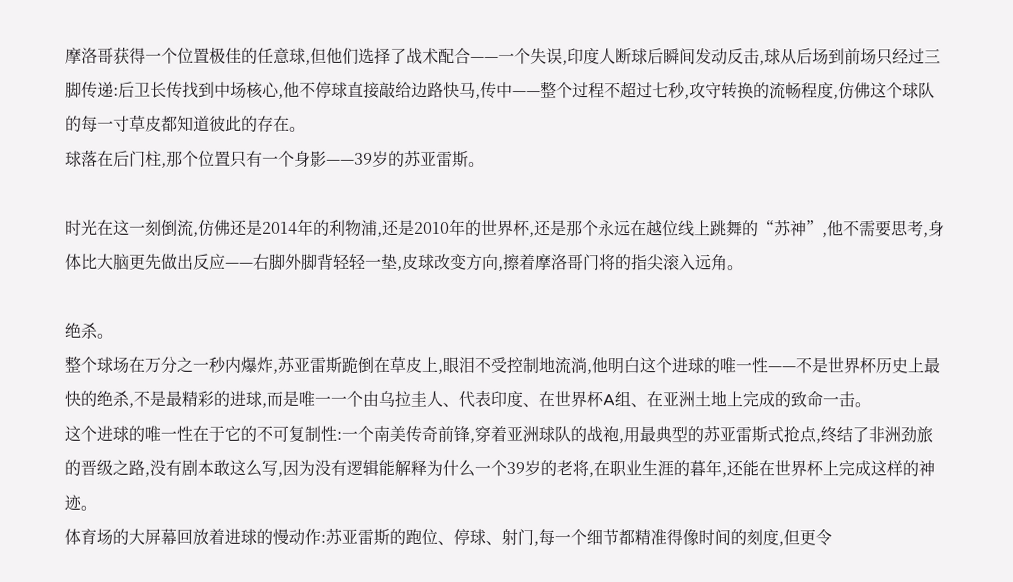摩洛哥获得一个位置极佳的任意球,但他们选择了战术配合——一个失误,印度人断球后瞬间发动反击,球从后场到前场只经过三脚传递:后卫长传找到中场核心,他不停球直接敲给边路快马,传中——整个过程不超过七秒,攻守转换的流畅程度,仿佛这个球队的每一寸草皮都知道彼此的存在。
球落在后门柱,那个位置只有一个身影——39岁的苏亚雷斯。

时光在这一刻倒流,仿佛还是2014年的利物浦,还是2010年的世界杯,还是那个永远在越位线上跳舞的“苏神”,他不需要思考,身体比大脑更先做出反应——右脚外脚背轻轻一垫,皮球改变方向,擦着摩洛哥门将的指尖滚入远角。

绝杀。
整个球场在万分之一秒内爆炸,苏亚雷斯跪倒在草皮上,眼泪不受控制地流淌,他明白这个进球的唯一性——不是世界杯历史上最快的绝杀,不是最精彩的进球,而是唯一一个由乌拉圭人、代表印度、在世界杯A组、在亚洲土地上完成的致命一击。
这个进球的唯一性在于它的不可复制性:一个南美传奇前锋,穿着亚洲球队的战袍,用最典型的苏亚雷斯式抢点,终结了非洲劲旅的晋级之路,没有剧本敢这么写,因为没有逻辑能解释为什么一个39岁的老将,在职业生涯的暮年,还能在世界杯上完成这样的神迹。
体育场的大屏幕回放着进球的慢动作:苏亚雷斯的跑位、停球、射门,每一个细节都精准得像时间的刻度,但更令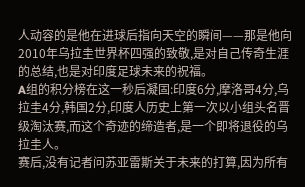人动容的是他在进球后指向天空的瞬间——那是他向2010年乌拉圭世界杯四强的致敬,是对自己传奇生涯的总结,也是对印度足球未来的祝福。
A组的积分榜在这一秒后凝固:印度6分,摩洛哥4分,乌拉圭4分,韩国2分,印度人历史上第一次以小组头名晋级淘汰赛,而这个奇迹的缔造者,是一个即将退役的乌拉圭人。
赛后,没有记者问苏亚雷斯关于未来的打算,因为所有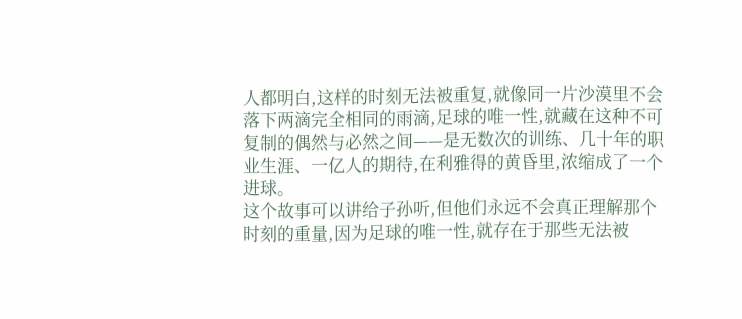人都明白,这样的时刻无法被重复,就像同一片沙漠里不会落下两滴完全相同的雨滴,足球的唯一性,就藏在这种不可复制的偶然与必然之间——是无数次的训练、几十年的职业生涯、一亿人的期待,在利雅得的黄昏里,浓缩成了一个进球。
这个故事可以讲给子孙听,但他们永远不会真正理解那个时刻的重量,因为足球的唯一性,就存在于那些无法被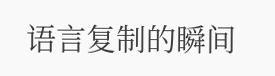语言复制的瞬间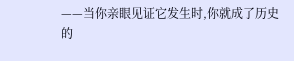——当你亲眼见证它发生时,你就成了历史的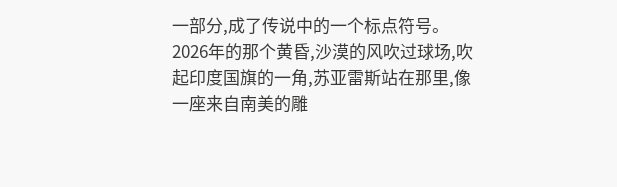一部分,成了传说中的一个标点符号。
2026年的那个黄昏,沙漠的风吹过球场,吹起印度国旗的一角,苏亚雷斯站在那里,像一座来自南美的雕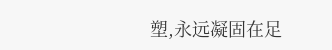塑,永远凝固在足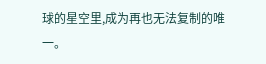球的星空里,成为再也无法复制的唯一。